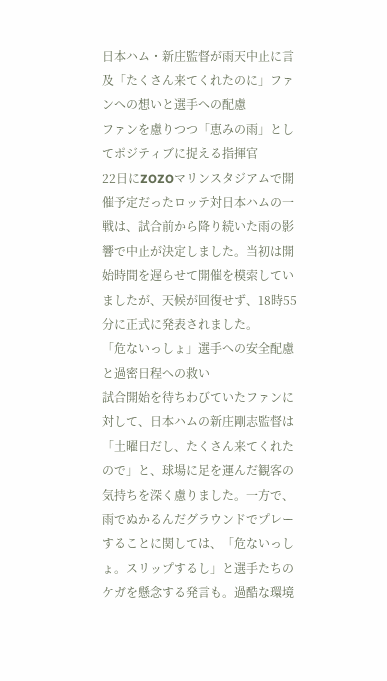日本ハム・新庄監督が雨天中止に言及「たくさん来てくれたのに」ファンへの想いと選手への配慮
ファンを慮りつつ「恵みの雨」としてポジティブに捉える指揮官
22日にZOZOマリンスタジアムで開催予定だったロッテ対日本ハムの一戦は、試合前から降り続いた雨の影響で中止が決定しました。当初は開始時間を遅らせて開催を模索していましたが、天候が回復せず、18時55分に正式に発表されました。
「危ないっしょ」選手への安全配慮と過密日程への救い
試合開始を待ちわびていたファンに対して、日本ハムの新庄剛志監督は「土曜日だし、たくさん来てくれたので」と、球場に足を運んだ観客の気持ちを深く慮りました。一方で、雨でぬかるんだグラウンドでプレーすることに関しては、「危ないっしょ。スリップするし」と選手たちのケガを懸念する発言も。過酷な環境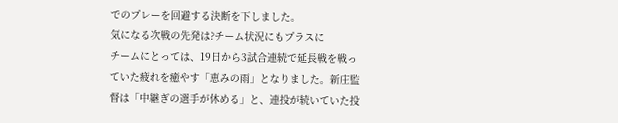でのプレーを回避する決断を下しました。
気になる次戦の先発は?チーム状況にもプラスに
チームにとっては、19日から3試合連続で延長戦を戦っていた疲れを癒やす「恵みの雨」となりました。新庄監督は「中継ぎの選手が休める」と、連投が続いていた投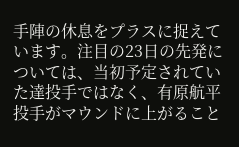手陣の休息をプラスに捉えています。注目の23日の先発については、当初予定されていた達投手ではなく、有原航平投手がマウンドに上がること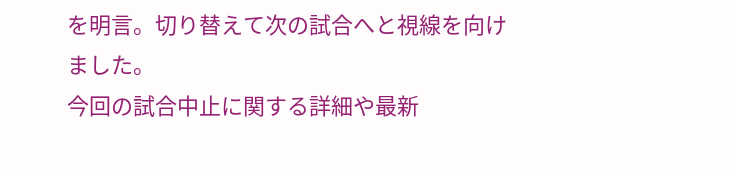を明言。切り替えて次の試合へと視線を向けました。
今回の試合中止に関する詳細や最新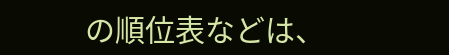の順位表などは、